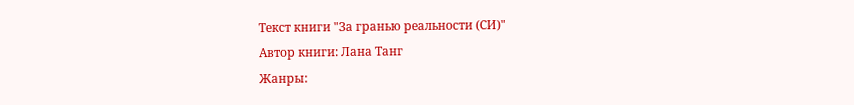Текст книги "За гранью реальности (СИ)"
Автор книги: Лана Танг
Жанры: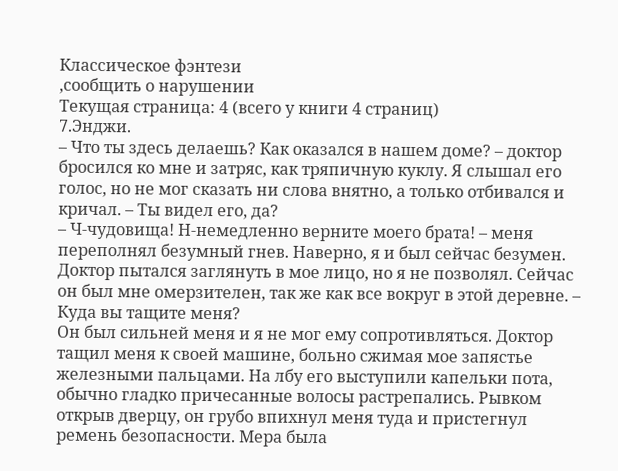Классическое фэнтези
,сообщить о нарушении
Текущая страница: 4 (всего у книги 4 страниц)
7.Энджи.
– Что ты здесь делаешь? Как оказался в нашем доме? – доктор бросился ко мне и затряс, как тряпичную куклу. Я слышал его голос, но не мог сказать ни слова внятно, а только отбивался и кричал. – Ты видел его, да?
– Ч-чудовища! Н-немедленно верните моего брата! – меня переполнял безумный гнев. Наверно, я и был сейчас безумен. Доктор пытался заглянуть в мое лицо, но я не позволял. Сейчас он был мне омерзителен, так же как все вокруг в этой деревне. – Куда вы тащите меня?
Он был сильней меня и я не мог ему сопротивляться. Доктор тащил меня к своей машине, больно сжимая мое запястье железными пальцами. На лбу его выступили капельки пота, обычно гладко причесанные волосы растрепались. Рывком открыв дверцу, он грубо впихнул меня туда и пристегнул ремень безопасности. Мера была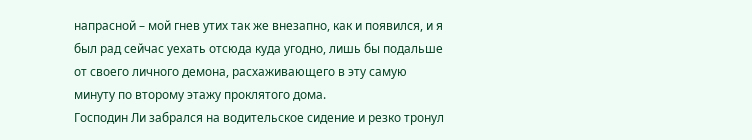напрасной – мой гнев утих так же внезапно, как и появился, и я был рад сейчас уехать отсюда куда угодно, лишь бы подальше от своего личного демона, расхаживающего в эту самую минуту по второму этажу проклятого дома.
Господин Ли забрался на водительское сидение и резко тронул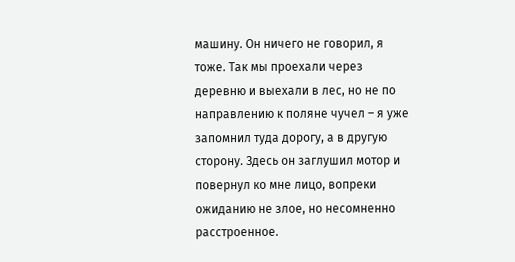машину. Он ничего не говорил, я тоже. Так мы проехали через деревню и выехали в лес, но не по направлению к поляне чучел – я уже запомнил туда дорогу, а в другую сторону. Здесь он заглушил мотор и повернул ко мне лицо, вопреки ожиданию не злое, но несомненно расстроенное.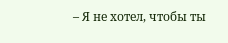– Я не хотел, чтобы ты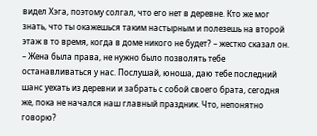видел Хэга, поэтому солгал, что его нет в деревне. Кто же мог знать, что ты окажешься таким настырным и полезешь на второй этаж в то время, когда в доме никого не будет? – жестко сказал он. – Жена была права, не нужно было позволять тебе останавливаться у нас. Послушай, юноша, даю тебе последний шанс уехать из деревни и забрать с собой своего брата, сегодня же, пока не начался наш главный праздник. Что, непонятно говорю?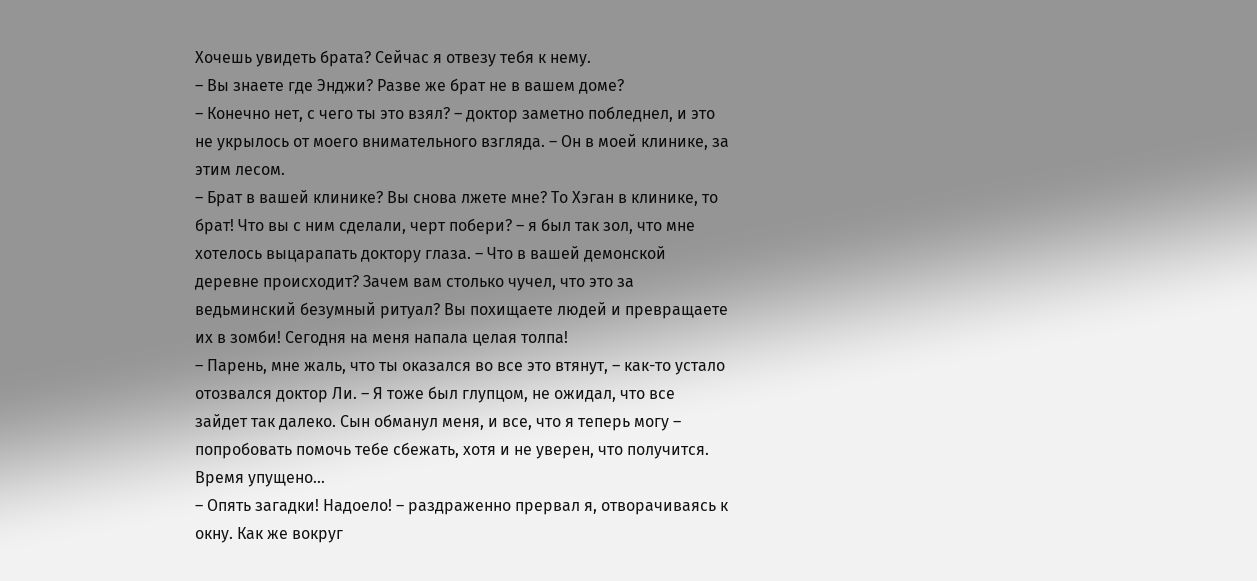Хочешь увидеть брата? Сейчас я отвезу тебя к нему.
– Вы знаете где Энджи? Разве же брат не в вашем доме?
– Конечно нет, с чего ты это взял? – доктор заметно побледнел, и это не укрылось от моего внимательного взгляда. – Он в моей клинике, за этим лесом.
– Брат в вашей клинике? Вы снова лжете мне? То Хэган в клинике, то брат! Что вы с ним сделали, черт побери? – я был так зол, что мне хотелось выцарапать доктору глаза. – Что в вашей демонской деревне происходит? Зачем вам столько чучел, что это за ведьминский безумный ритуал? Вы похищаете людей и превращаете их в зомби! Сегодня на меня напала целая толпа!
– Парень, мне жаль, что ты оказался во все это втянут, – как-то устало отозвался доктор Ли. – Я тоже был глупцом, не ожидал, что все зайдет так далеко. Сын обманул меня, и все, что я теперь могу – попробовать помочь тебе сбежать, хотя и не уверен, что получится. Время упущено...
– Опять загадки! Надоело! – раздраженно прервал я, отворачиваясь к окну. Как же вокруг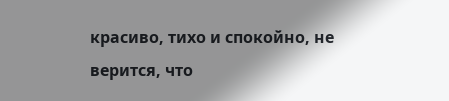красиво, тихо и спокойно, не верится, что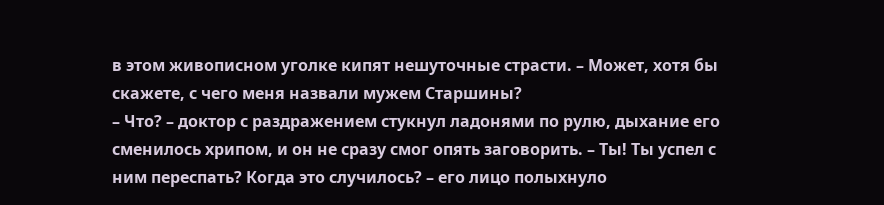в этом живописном уголке кипят нешуточные страсти. – Может, хотя бы скажете, с чего меня назвали мужем Старшины?
– Что? – доктор с раздражением стукнул ладонями по рулю, дыхание его сменилось хрипом, и он не сразу смог опять заговорить. – Ты! Ты успел с ним переспать? Когда это случилось? – его лицо полыхнуло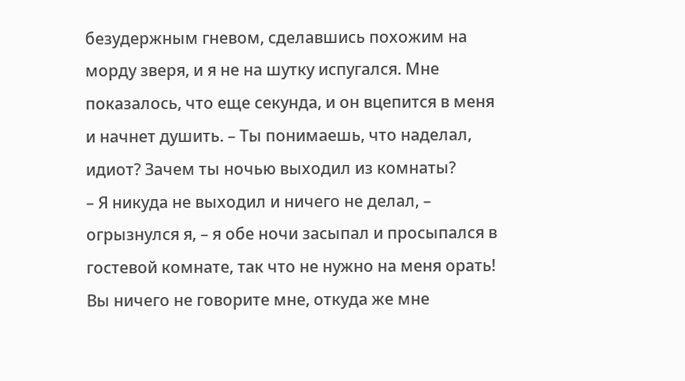безудержным гневом, сделавшись похожим на морду зверя, и я не на шутку испугался. Мне показалось, что еще секунда, и он вцепится в меня и начнет душить. – Ты понимаешь, что наделал, идиот? Зачем ты ночью выходил из комнаты?
– Я никуда не выходил и ничего не делал, – огрызнулся я, – я обе ночи засыпал и просыпался в гостевой комнате, так что не нужно на меня орать! Вы ничего не говорите мне, откуда же мне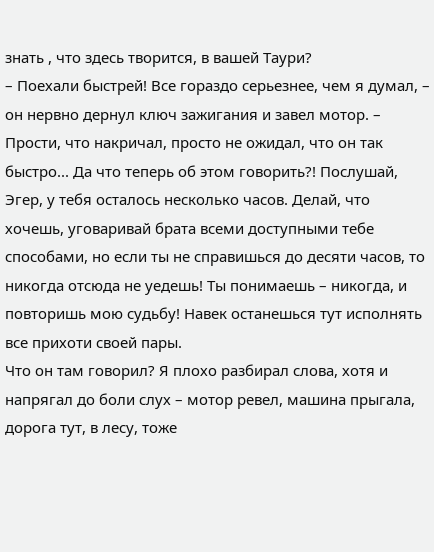знать , что здесь творится, в вашей Таури?
– Поехали быстрей! Все гораздо серьезнее, чем я думал, – он нервно дернул ключ зажигания и завел мотор. – Прости, что накричал, просто не ожидал, что он так быстро... Да что теперь об этом говорить?! Послушай, Эгер, у тебя осталось несколько часов. Делай, что хочешь, уговаривай брата всеми доступными тебе способами, но если ты не справишься до десяти часов, то никогда отсюда не уедешь! Ты понимаешь – никогда, и повторишь мою судьбу! Навек останешься тут исполнять все прихоти своей пары.
Что он там говорил? Я плохо разбирал слова, хотя и напрягал до боли слух – мотор ревел, машина прыгала, дорога тут, в лесу, тоже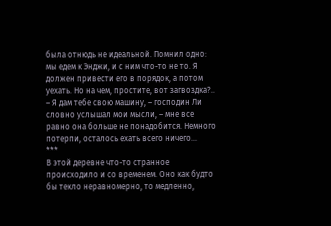была отнюдь не идеальной. Помнил одно: мы едем к Энджи, и с ним что-то не то. Я должен привести его в порядок, а потом уехать. Но на чем, простите, вот загвоздка?..
– Я дам тебе свою машину, – господин Ли словно услышал мои мысли, – мне все равно она больше не понадобится. Немного потерпи, осталось ехать всего ничего...
***
В этой деревне что-то странное происходило и со временем. Оно как будто бы текло неравномерно, то медленно,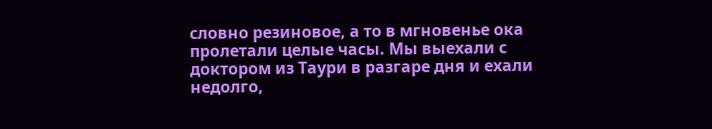словно резиновое, а то в мгновенье ока пролетали целые часы. Мы выехали с доктором из Таури в разгаре дня и ехали недолго,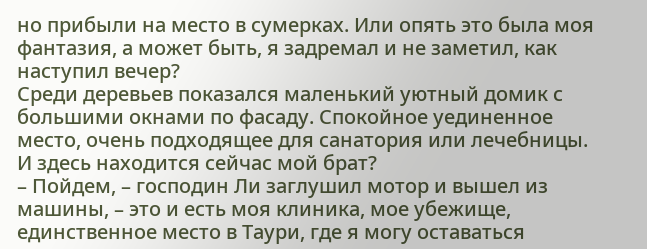но прибыли на место в сумерках. Или опять это была моя фантазия, а может быть, я задремал и не заметил, как наступил вечер?
Среди деревьев показался маленький уютный домик с большими окнами по фасаду. Спокойное уединенное место, очень подходящее для санатория или лечебницы. И здесь находится сейчас мой брат?
– Пойдем, – господин Ли заглушил мотор и вышел из машины, – это и есть моя клиника, мое убежище, единственное место в Таури, где я могу оставаться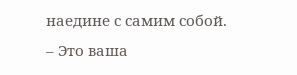наедине с самим собой.
– Это ваша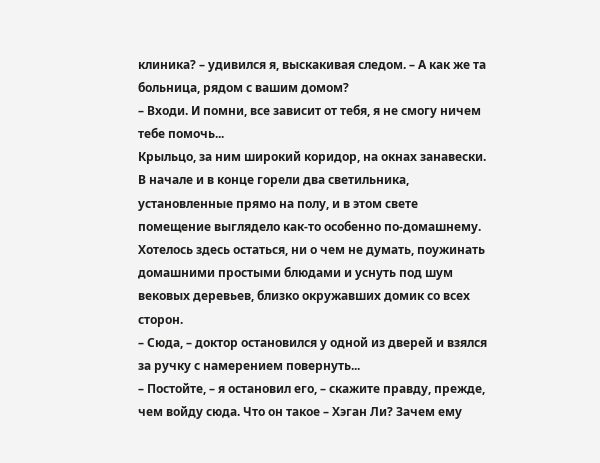клиника? – удивился я, выскакивая следом. – А как же та больница, рядом с вашим домом?
– Входи. И помни, все зависит от тебя, я не смогу ничем тебе помочь...
Крыльцо, за ним широкий коридор, на окнах занавески. В начале и в конце горели два светильника, установленные прямо на полу, и в этом свете помещение выглядело как-то особенно по-домашнему. Хотелось здесь остаться, ни о чем не думать, поужинать домашними простыми блюдами и уснуть под шум вековых деревьев, близко окружавших домик со всех сторон.
– Сюда, – доктор остановился у одной из дверей и взялся за ручку с намерением повернуть...
– Постойте, – я остановил его, – скажите правду, прежде, чем войду сюда. Что он такое – Хэган Ли? Зачем ему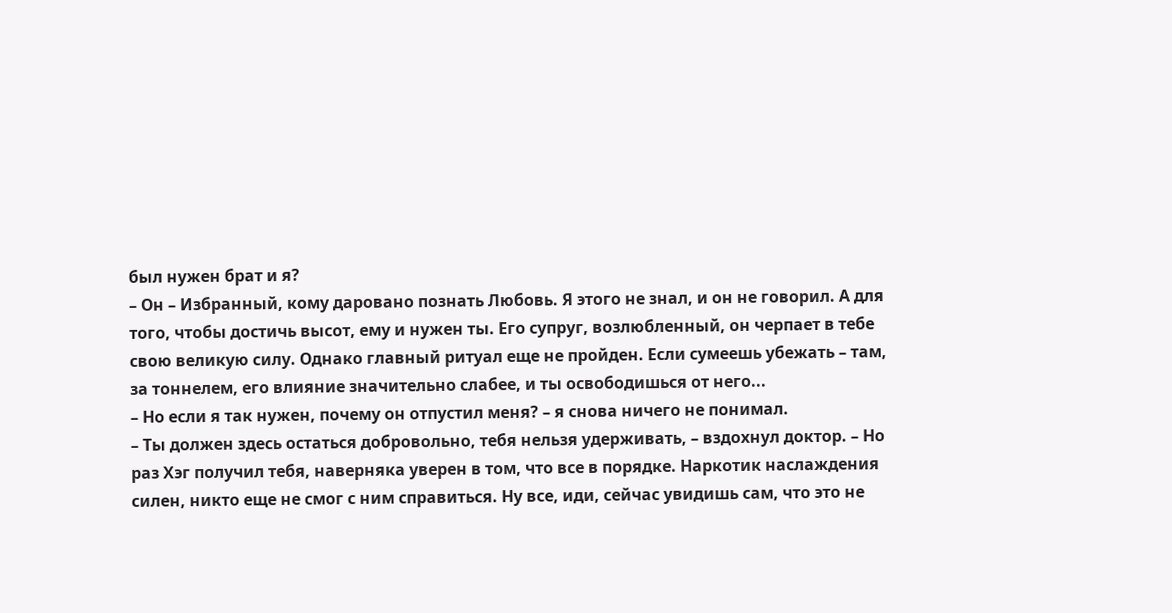был нужен брат и я?
– Он – Избранный, кому даровано познать Любовь. Я этого не знал, и он не говорил. А для того, чтобы достичь высот, ему и нужен ты. Его супруг, возлюбленный, он черпает в тебе свою великую силу. Однако главный ритуал еще не пройден. Если сумеешь убежать – там, за тоннелем, его влияние значительно слабее, и ты освободишься от него...
– Но если я так нужен, почему он отпустил меня? – я снова ничего не понимал.
– Ты должен здесь остаться добровольно, тебя нельзя удерживать, – вздохнул доктор. – Но раз Хэг получил тебя, наверняка уверен в том, что все в порядке. Наркотик наслаждения силен, никто еще не смог с ним справиться. Ну все, иди, сейчас увидишь сам, что это не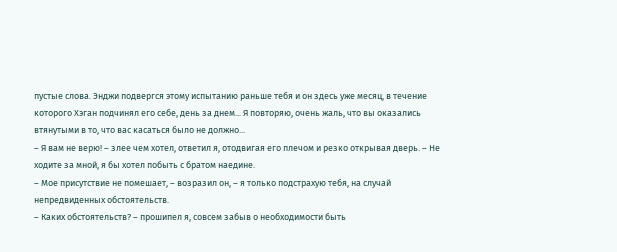пустые слова. Энджи подвергся этому испытанию раньше тебя и он здесь уже месяц, в течение которого Хэган подчинял его себе, день за днем... Я повторяю, очень жаль, что вы оказались втянутыми в то, что вас касаться было не должно...
– Я вам не верю! – злее чем хотел, ответил я, отодвигая его плечом и резко открывая дверь. – Не ходите за мной, я бы хотел побыть с братом наедине.
– Мое присутствие не помешает, – возразил он, – я только подстрахую тебя, на случай непредвиденных обстоятельств.
– Каких обстоятельств? – прошипел я, совсем забыв о необходимости быть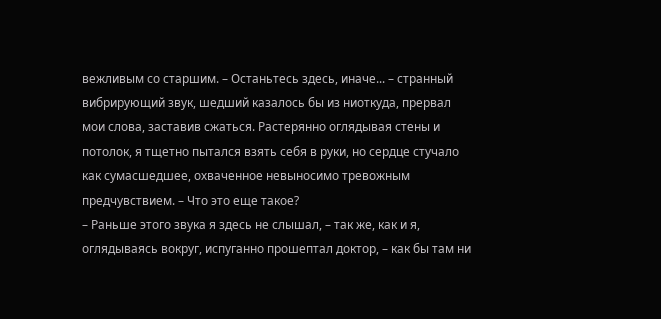вежливым со старшим. – Останьтесь здесь, иначе... – странный вибрирующий звук, шедший казалось бы из ниоткуда, прервал мои слова, заставив сжаться. Растерянно оглядывая стены и потолок, я тщетно пытался взять себя в руки, но сердце стучало как сумасшедшее, охваченное невыносимо тревожным предчувствием. – Что это еще такое?
– Раньше этого звука я здесь не слышал, – так же, как и я, оглядываясь вокруг, испуганно прошептал доктор, – как бы там ни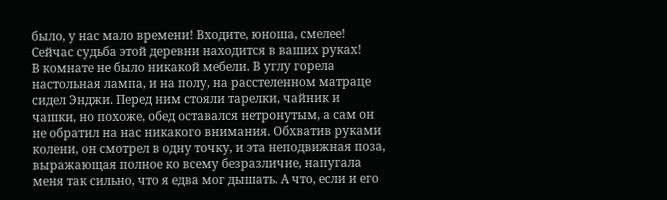было, у нас мало времени! Входите, юноша, смелее! Сейчас судьба этой деревни находится в ваших руках!
В комнате не было никакой мебели. В углу горела настольная лампа, и на полу, на расстеленном матраце сидел Энджи. Перед ним стояли тарелки, чайник и чашки, но похоже, обед оставался нетронутым, а сам он не обратил на нас никакого внимания. Обхватив руками колени, он смотрел в одну точку, и эта неподвижная поза, выражающая полное ко всему безразличие, напугала меня так сильно, что я едва мог дышать. А что, если и его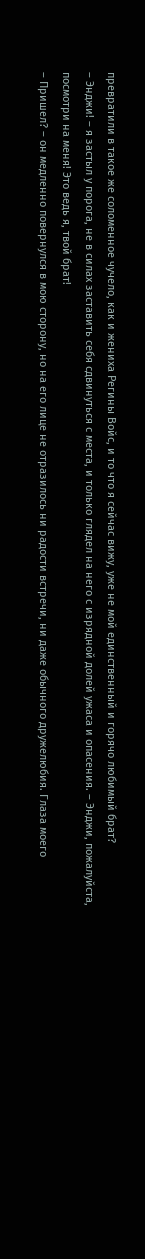превратили в такое же соломенное чучело, как и жениха Регины Войс, и то что я сейчас вижу, уже не мой единственный и горячо любимый брат?
– Энджи! – я застыл у порога, не в силах заставить себя сдвинуться с места, и только глядел на него с изрядной долей ужаса и опасения. – Энджи, пожалуйста, посмотри на меня! Это ведь я, твой брат!
– Пришел? – он медленно повернулся в мою сторону, но на его лице не отразилось ни радости встречи, ни даже обычного дружелюбия. Глаза моего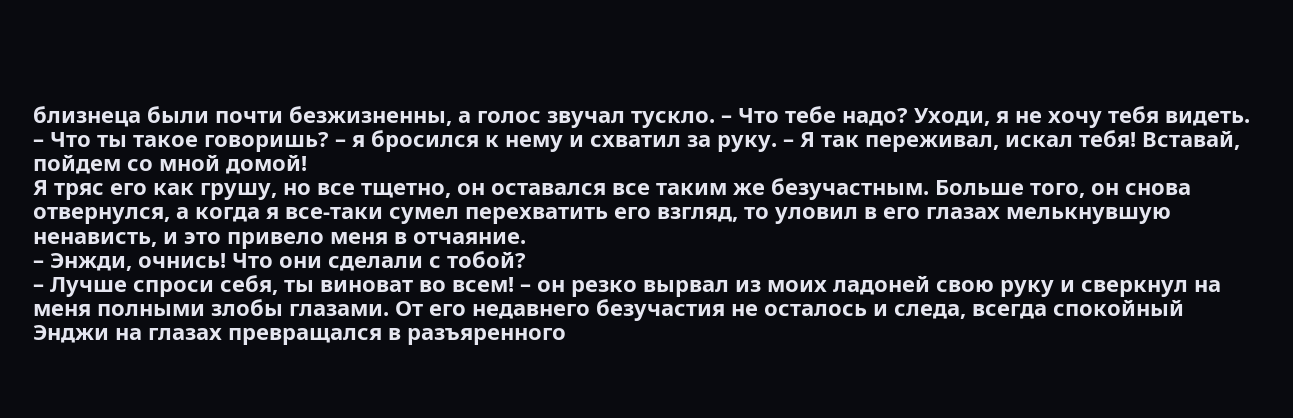близнеца были почти безжизненны, а голос звучал тускло. – Что тебе надо? Уходи, я не хочу тебя видеть.
– Что ты такое говоришь? – я бросился к нему и схватил за руку. – Я так переживал, искал тебя! Вставай, пойдем со мной домой!
Я тряс его как грушу, но все тщетно, он оставался все таким же безучастным. Больше того, он снова отвернулся, а когда я все-таки сумел перехватить его взгляд, то уловил в его глазах мелькнувшую ненависть, и это привело меня в отчаяние.
– Энжди, очнись! Что они сделали с тобой?
– Лучше спроси себя, ты виноват во всем! – он резко вырвал из моих ладоней свою руку и сверкнул на меня полными злобы глазами. От его недавнего безучастия не осталось и следа, всегда спокойный Энджи на глазах превращался в разъяренного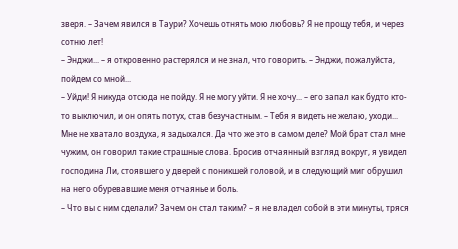зверя. – Зачем явился в Таури? Хочешь отнять мою любовь? Я не прощу тебя, и через сотню лет!
– Энджи... – я откровенно растерялся и не знал, что говорить. – Энджи, пожалуйста, пойдем со мной...
– Уйди! Я никуда отсюда не пойду. Я не могу уйти. Я не хочу... – его запал как будто кто-то выключил, и он опять потух, став безучастным. – Тебя я видеть не желаю, уходи...
Мне не хватало воздуха, я задыхался. Да что же это в самом деле? Мой брат стал мне чужим, он говорил такие страшные слова. Бросив отчаянный взгляд вокруг, я увидел господина Ли, стоявшего у дверей с поникшей головой, и в следующий миг обрушил на него обуревавшие меня отчаянье и боль.
– Что вы с ним сделали? Зачем он стал таким? – я не владел собой в эти минуты, тряся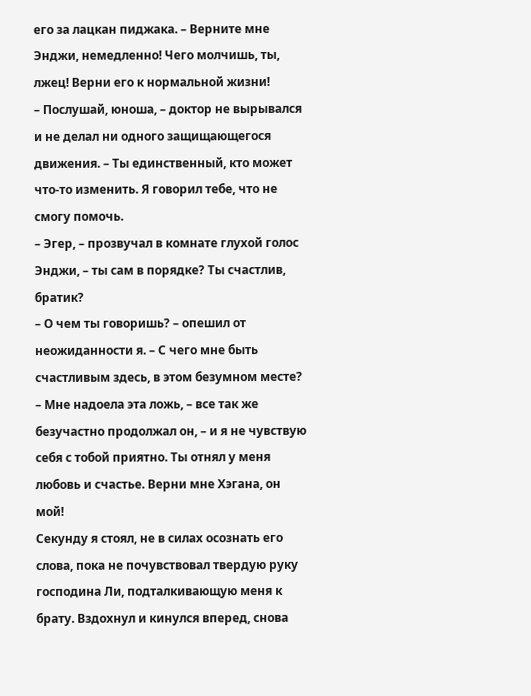его за лацкан пиджака. – Верните мне Энджи, немедленно! Чего молчишь, ты, лжец! Верни его к нормальной жизни!
– Послушай, юноша, – доктор не вырывался и не делал ни одного защищающегося движения. – Ты единственный, кто может что-то изменить. Я говорил тебе, что не смогу помочь.
– Эгер, – прозвучал в комнате глухой голос Энджи, – ты сам в порядке? Ты счастлив, братик?
– О чем ты говоришь? – опешил от неожиданности я. – С чего мне быть счастливым здесь, в этом безумном месте?
– Мне надоела эта ложь, – все так же безучастно продолжал он, – и я не чувствую себя с тобой приятно. Ты отнял у меня любовь и счастье. Верни мне Хэгана, он мой!
Секунду я стоял, не в силах осознать его слова, пока не почувствовал твердую руку господина Ли, подталкивающую меня к брату. Вздохнул и кинулся вперед, снова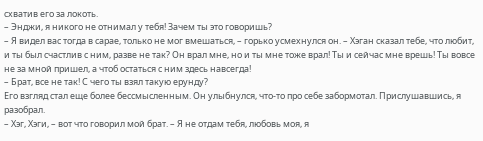схватив его за локоть.
– Энджи, я никого не отнимал у тебя! Зачем ты это говоришь?
– Я видел вас тогда в сарае, только не мог вмешаться, – горько усмехнулся он. – Хэган сказал тебе, что любит, и ты был счастлив с ним, разве не так? Он врал мне, но и ты мне тоже врал! Ты и сейчас мне врешь! Ты вовсе не за мной пришел, а чтоб остаться с ним здесь навсегда!
– Брат, все не так! С чего ты взял такую ерунду?
Его взгляд стал еще более бессмысленным. Он улыбнулся, что-то про себе забормотал. Прислушавшись, я разобрал.
– Хэг, Хэги, – вот что говорил мой брат. – Я не отдам тебя, любовь моя, я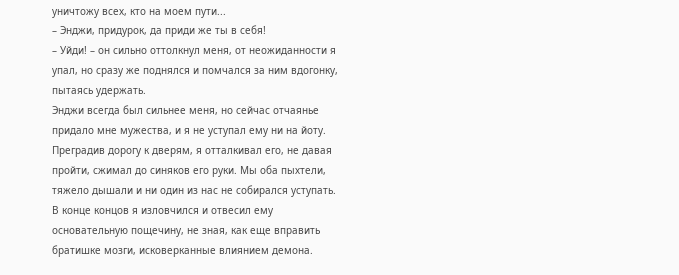уничтожу всех, кто на моем пути...
– Энджи, придурок, да приди же ты в себя!
– Уйди! – он сильно оттолкнул меня, от неожиданности я упал, но сразу же поднялся и помчался за ним вдогонку, пытаясь удержать.
Энджи всегда был сильнее меня, но сейчас отчаянье придало мне мужества, и я не уступал ему ни на йоту. Преградив дорогу к дверям, я отталкивал его, не давая пройти, сжимал до синяков его руки. Мы оба пыхтели, тяжело дышали и ни один из нас не собирался уступать. В конце концов я изловчился и отвесил ему основательную пощечину, не зная, как еще вправить братишке мозги, исковерканные влиянием демона.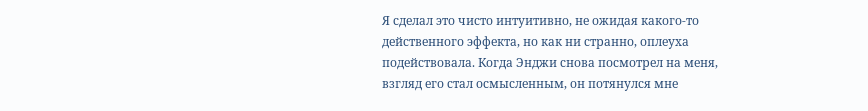Я сделал это чисто интуитивно, не ожидая какого-то действенного эффекта, но как ни странно, оплеуха подействовала. Когда Энджи снова посмотрел на меня, взгляд его стал осмысленным, он потянулся мне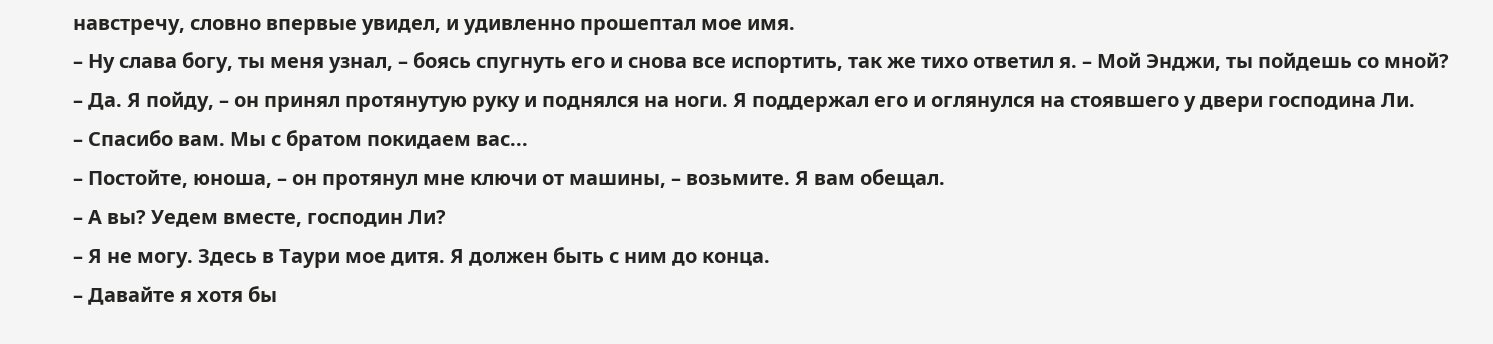навстречу, словно впервые увидел, и удивленно прошептал мое имя.
– Ну слава богу, ты меня узнал, – боясь спугнуть его и снова все испортить, так же тихо ответил я. – Мой Энджи, ты пойдешь со мной?
– Да. Я пойду, – он принял протянутую руку и поднялся на ноги. Я поддержал его и оглянулся на стоявшего у двери господина Ли.
– Спасибо вам. Мы с братом покидаем вас...
– Постойте, юноша, – он протянул мне ключи от машины, – возьмите. Я вам обещал.
– А вы? Уедем вместе, господин Ли?
– Я не могу. Здесь в Таури мое дитя. Я должен быть с ним до конца.
– Давайте я хотя бы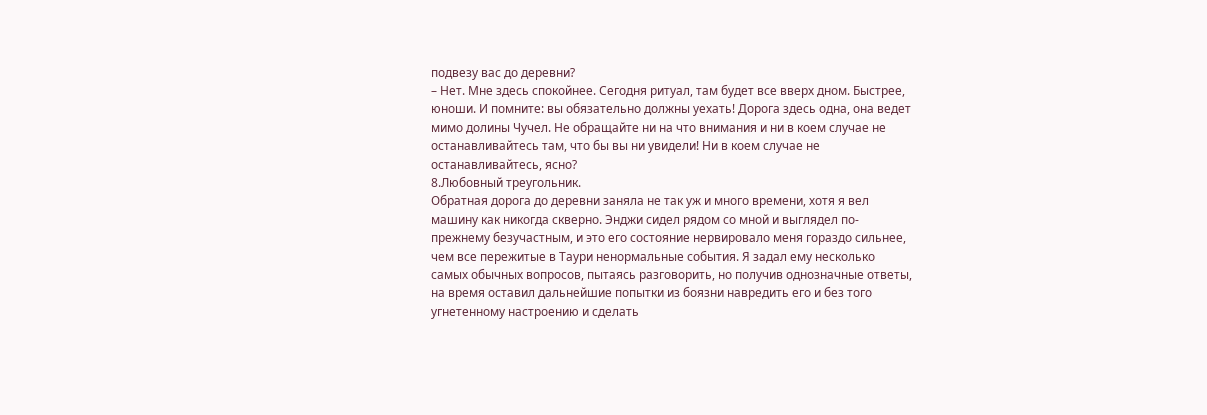подвезу вас до деревни?
– Нет. Мне здесь спокойнее. Сегодня ритуал, там будет все вверх дном. Быстрее, юноши. И помните: вы обязательно должны уехать! Дорога здесь одна, она ведет мимо долины Чучел. Не обращайте ни на что внимания и ни в коем случае не останавливайтесь там, что бы вы ни увидели! Ни в коем случае не останавливайтесь, ясно?
8.Любовный треугольник.
Обратная дорога до деревни заняла не так уж и много времени, хотя я вел машину как никогда скверно. Энджи сидел рядом со мной и выглядел по-прежнему безучастным, и это его состояние нервировало меня гораздо сильнее, чем все пережитые в Таури ненормальные события. Я задал ему несколько самых обычных вопросов, пытаясь разговорить, но получив однозначные ответы, на время оставил дальнейшие попытки из боязни навредить его и без того угнетенному настроению и сделать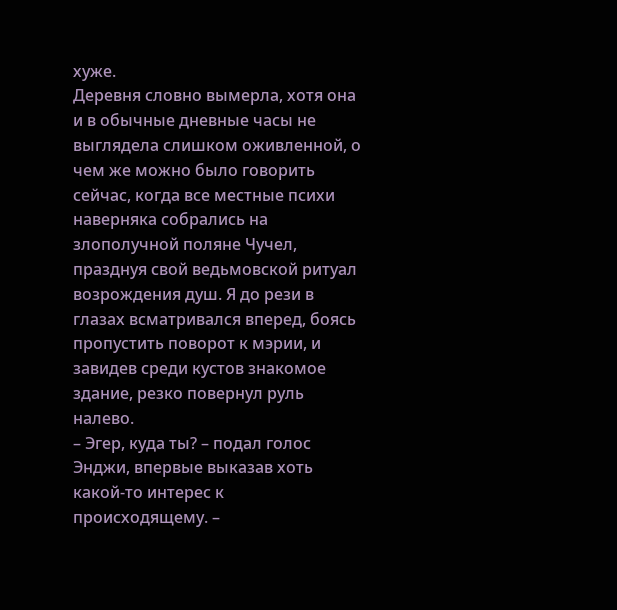хуже.
Деревня словно вымерла, хотя она и в обычные дневные часы не выглядела слишком оживленной, о чем же можно было говорить сейчас, когда все местные психи наверняка собрались на злополучной поляне Чучел, празднуя свой ведьмовской ритуал возрождения душ. Я до рези в глазах всматривался вперед, боясь пропустить поворот к мэрии, и завидев среди кустов знакомое здание, резко повернул руль налево.
– Эгер, куда ты? – подал голос Энджи, впервые выказав хоть какой-то интерес к происходящему. –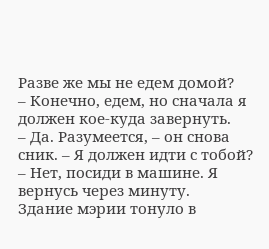Разве же мы не едем домой?
– Конечно, едем, но сначала я должен кое-куда завернуть.
– Да. Разумеется, – он снова сник. – Я должен идти с тобой?
– Нет, посиди в машине. Я вернусь через минуту.
Здание мэрии тонуло в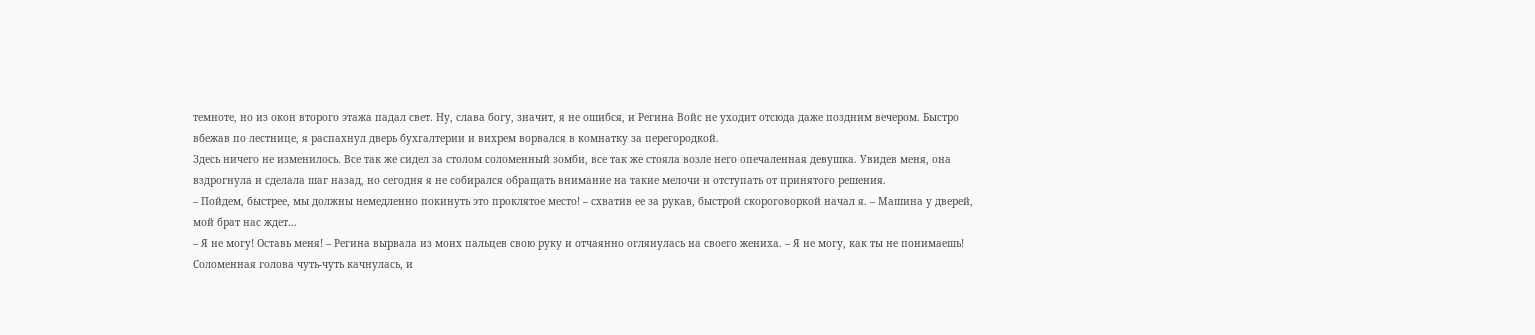темноте, но из окон второго этажа падал свет. Ну, слава богу, значит, я не ошибся, и Регина Войс не уходит отсюда даже поздним вечером. Быстро вбежав по лестнице, я распахнул дверь бухгалтерии и вихрем ворвался в комнатку за перегородкой.
Здесь ничего не изменилось. Все так же сидел за столом соломенный зомби, все так же стояла возле него опечаленная девушка. Увидев меня, она вздрогнула и сделала шаг назад, но сегодня я не собирался обращать внимание на такие мелочи и отступать от принятого решения.
– Пойдем, быстрее, мы должны немедленно покинуть это проклятое место! – схватив ее за рукав, быстрой скороговоркой начал я. – Машина у дверей, мой брат нас ждет...
– Я не могу! Оставь меня! – Регина вырвала из моих пальцев свою руку и отчаянно оглянулась на своего жениха. – Я не могу, как ты не понимаешь!
Соломенная голова чуть-чуть качнулась, и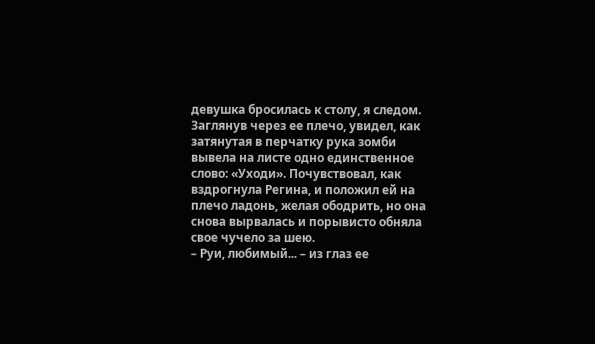девушка бросилась к столу, я следом. Заглянув через ее плечо, увидел, как затянутая в перчатку рука зомби вывела на листе одно единственное слово: «Уходи». Почувствовал, как вздрогнула Регина, и положил ей на плечо ладонь, желая ободрить, но она снова вырвалась и порывисто обняла свое чучело за шею.
– Руи, любимый... – из глаз ее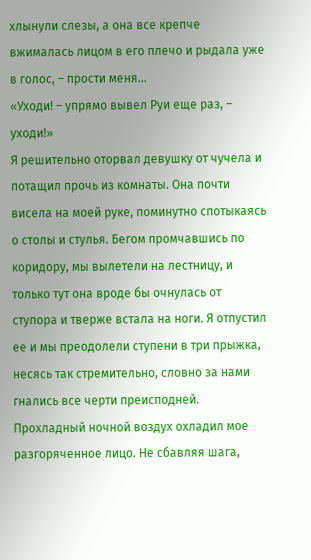хлынули слезы, а она все крепче вжималась лицом в его плечо и рыдала уже в голос, – прости меня...
«Уходи! – упрямо вывел Руи еще раз, – уходи!»
Я решительно оторвал девушку от чучела и потащил прочь из комнаты. Она почти висела на моей руке, поминутно спотыкаясь о столы и стулья. Бегом промчавшись по коридору, мы вылетели на лестницу, и только тут она вроде бы очнулась от ступора и тверже встала на ноги. Я отпустил ее и мы преодолели ступени в три прыжка, несясь так стремительно, словно за нами гнались все черти преисподней.
Прохладный ночной воздух охладил мое разгоряченное лицо. Не сбавляя шага,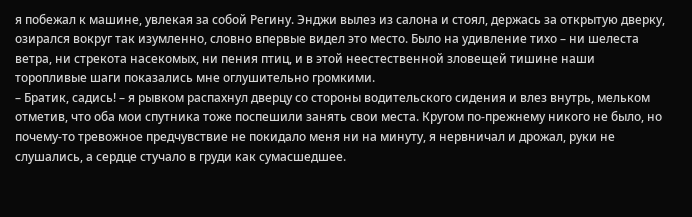я побежал к машине, увлекая за собой Регину. Энджи вылез из салона и стоял, держась за открытую дверку, озирался вокруг так изумленно, словно впервые видел это место. Было на удивление тихо – ни шелеста ветра, ни стрекота насекомых, ни пения птиц, и в этой неестественной зловещей тишине наши торопливые шаги показались мне оглушительно громкими.
– Братик, садись! – я рывком распахнул дверцу со стороны водительского сидения и влез внутрь, мельком отметив, что оба мои спутника тоже поспешили занять свои места. Кругом по-прежнему никого не было, но почему-то тревожное предчувствие не покидало меня ни на минуту, я нервничал и дрожал, руки не слушались, а сердце стучало в груди как сумасшедшее.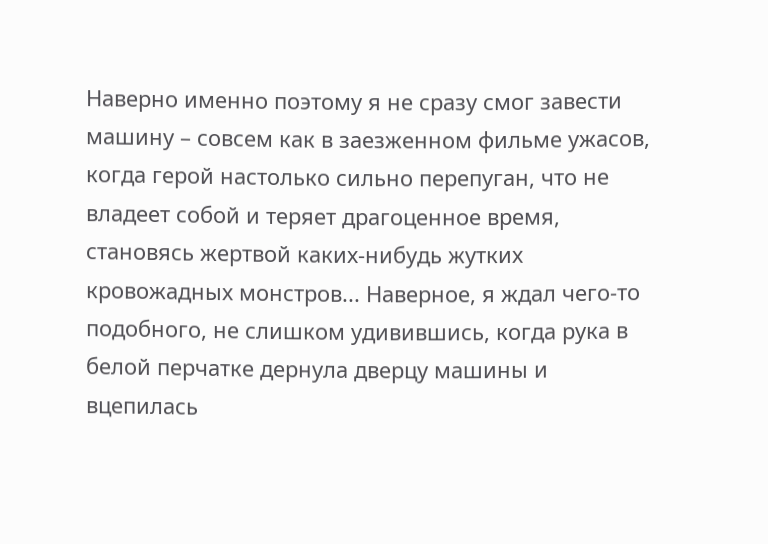Наверно именно поэтому я не сразу смог завести машину – совсем как в заезженном фильме ужасов, когда герой настолько сильно перепуган, что не владеет собой и теряет драгоценное время, становясь жертвой каких-нибудь жутких кровожадных монстров... Наверное, я ждал чего-то подобного, не слишком удивившись, когда рука в белой перчатке дернула дверцу машины и вцепилась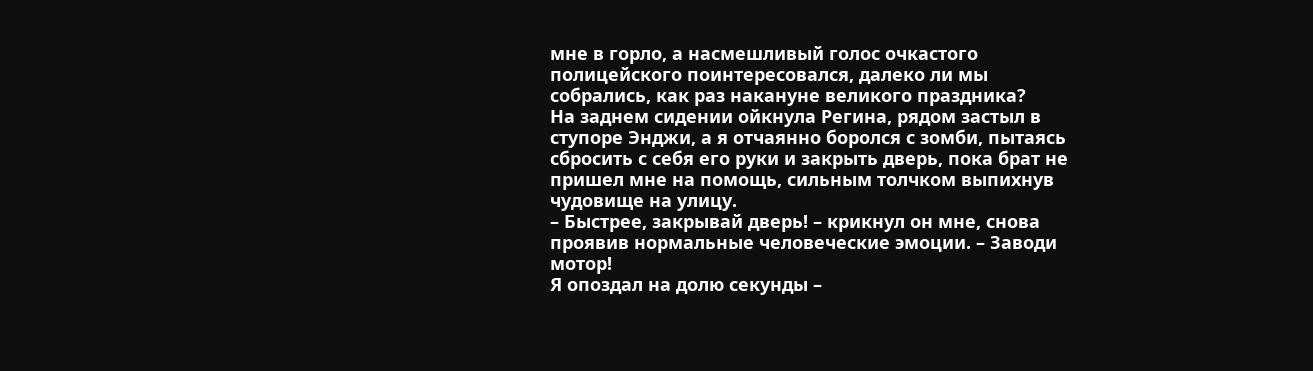мне в горло, а насмешливый голос очкастого полицейского поинтересовался, далеко ли мы собрались, как раз накануне великого праздника?
На заднем сидении ойкнула Регина, рядом застыл в ступоре Энджи, а я отчаянно боролся с зомби, пытаясь сбросить с себя его руки и закрыть дверь, пока брат не пришел мне на помощь, сильным толчком выпихнув чудовище на улицу.
– Быстрее, закрывай дверь! – крикнул он мне, снова проявив нормальные человеческие эмоции. – Заводи мотор!
Я опоздал на долю секунды –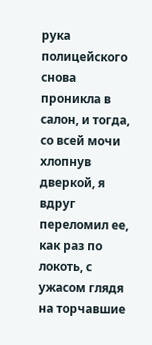рука полицейского снова проникла в салон, и тогда, со всей мочи хлопнув дверкой, я вдруг переломил ее, как раз по локоть, с ужасом глядя на торчавшие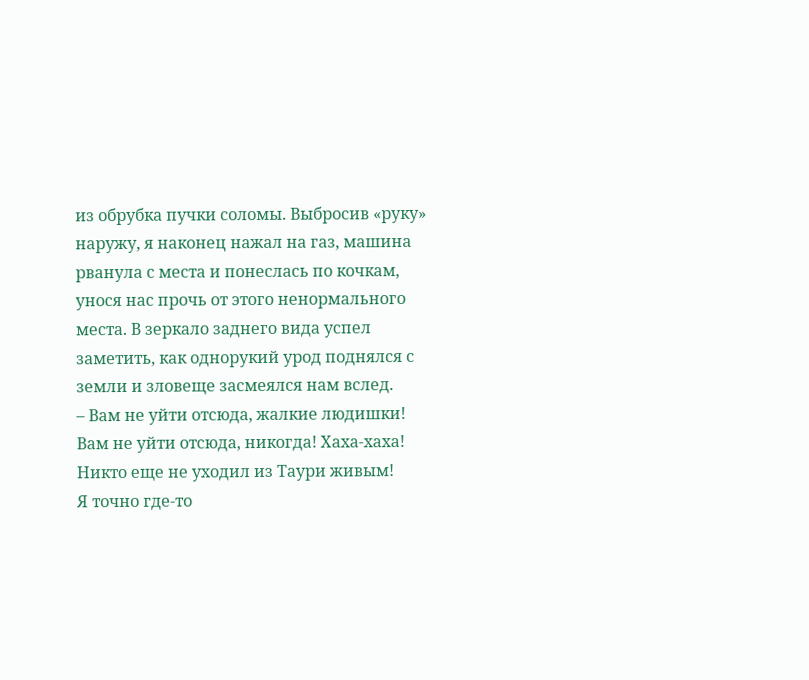из обрубка пучки соломы. Выбросив «руку» наружу, я наконец нажал на газ, машина рванула с места и понеслась по кочкам, унося нас прочь от этого ненормального места. В зеркало заднего вида успел заметить, как однорукий урод поднялся с земли и зловеще засмеялся нам вслед.
– Вам не уйти отсюда, жалкие людишки! Вам не уйти отсюда, никогда! Хаха-хаха! Никто еще не уходил из Таури живым!
Я точно где-то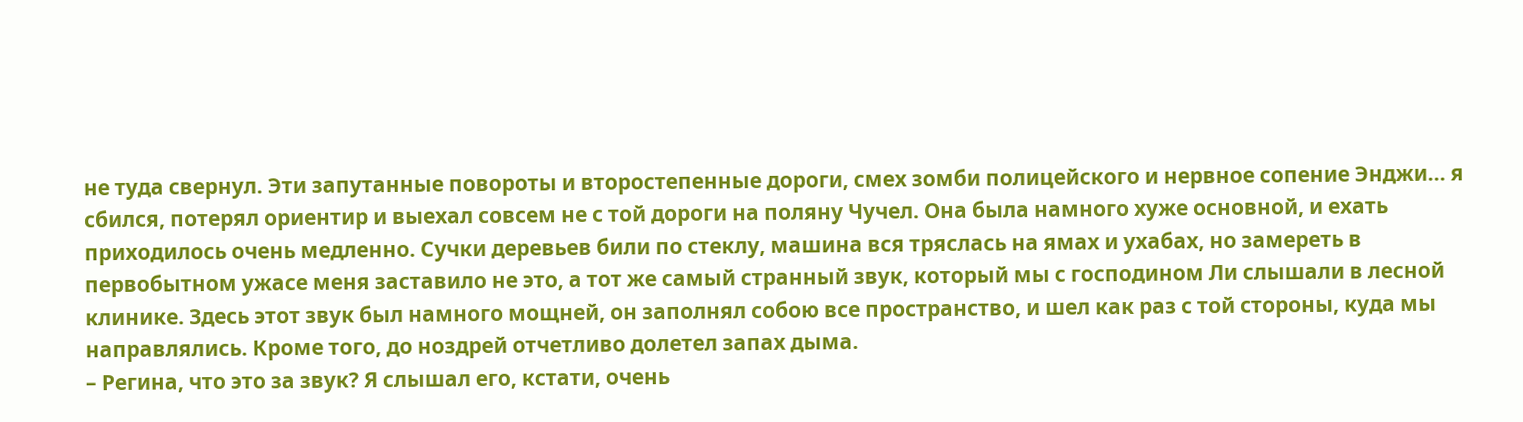не туда свернул. Эти запутанные повороты и второстепенные дороги, смех зомби полицейского и нервное сопение Энджи... я сбился, потерял ориентир и выехал совсем не с той дороги на поляну Чучел. Она была намного хуже основной, и ехать приходилось очень медленно. Сучки деревьев били по стеклу, машина вся тряслась на ямах и ухабах, но замереть в первобытном ужасе меня заставило не это, а тот же самый странный звук, который мы с господином Ли слышали в лесной клинике. Здесь этот звук был намного мощней, он заполнял собою все пространство, и шел как раз с той стороны, куда мы направлялись. Кроме того, до ноздрей отчетливо долетел запах дыма.
– Регина, что это за звук? Я слышал его, кстати, очень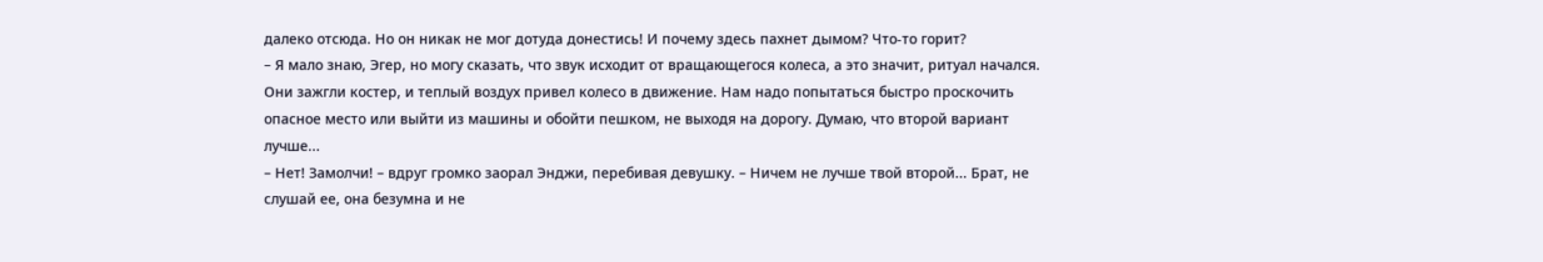далеко отсюда. Но он никак не мог дотуда донестись! И почему здесь пахнет дымом? Что-то горит?
– Я мало знаю, Эгер, но могу сказать, что звук исходит от вращающегося колеса, а это значит, ритуал начался. Они зажгли костер, и теплый воздух привел колесо в движение. Нам надо попытаться быстро проскочить опасное место или выйти из машины и обойти пешком, не выходя на дорогу. Думаю, что второй вариант лучше...
– Нет! Замолчи! – вдруг громко заорал Энджи, перебивая девушку. – Ничем не лучше твой второй... Брат, не слушай ее, она безумна и не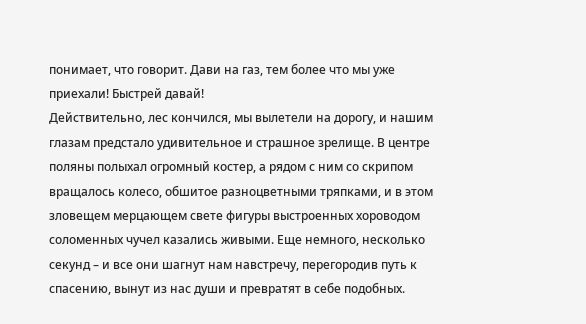понимает, что говорит. Дави на газ, тем более что мы уже приехали! Быстрей давай!
Действительно, лес кончился, мы вылетели на дорогу, и нашим глазам предстало удивительное и страшное зрелище. В центре поляны полыхал огромный костер, а рядом с ним со скрипом вращалось колесо, обшитое разноцветными тряпками, и в этом зловещем мерцающем свете фигуры выстроенных хороводом соломенных чучел казались живыми. Еще немного, несколько секунд – и все они шагнут нам навстречу, перегородив путь к спасению, вынут из нас души и превратят в себе подобных.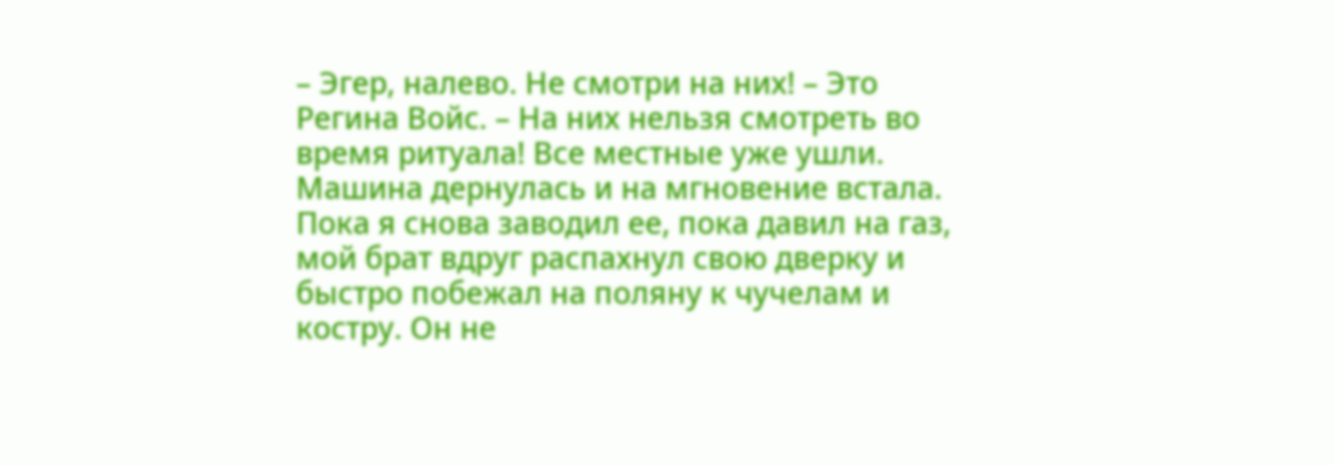– Эгер, налево. Не смотри на них! – Это Регина Войс. – На них нельзя смотреть во время ритуала! Все местные уже ушли.
Машина дернулась и на мгновение встала. Пока я снова заводил ее, пока давил на газ, мой брат вдруг распахнул свою дверку и быстро побежал на поляну к чучелам и костру. Он не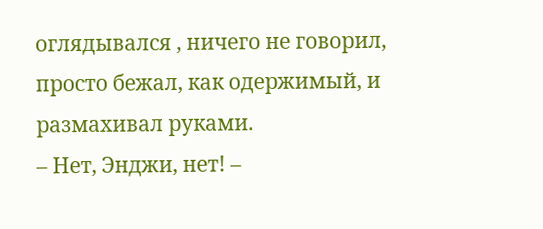оглядывался , ничего не говорил, просто бежал, как одержимый, и размахивал руками.
– Нет, Энджи, нет! –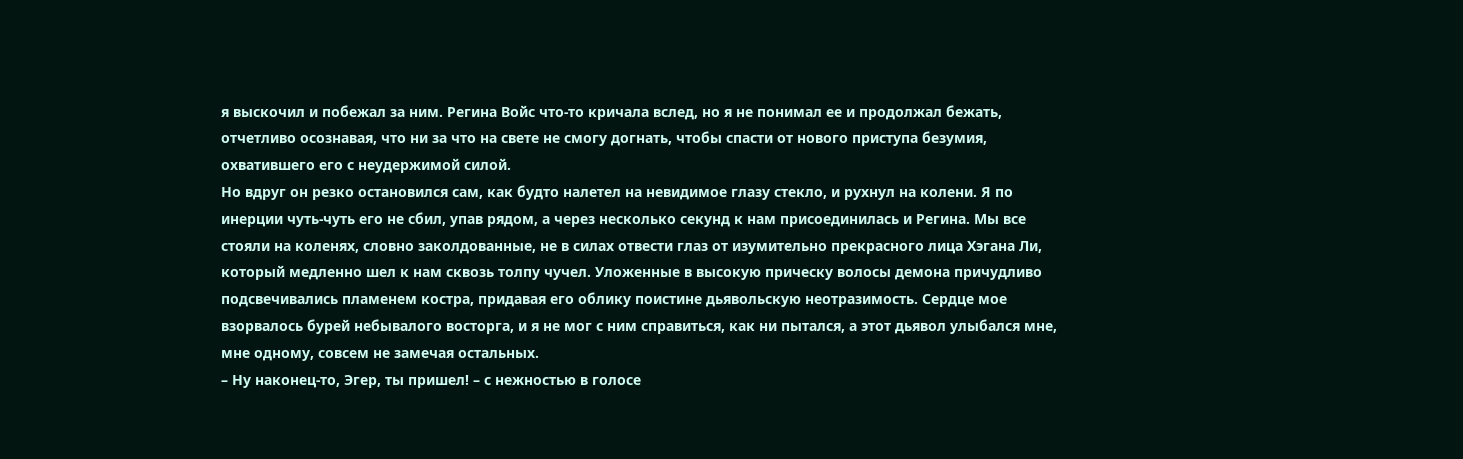я выскочил и побежал за ним. Регина Войс что-то кричала вслед, но я не понимал ее и продолжал бежать, отчетливо осознавая, что ни за что на свете не смогу догнать, чтобы спасти от нового приступа безумия, охватившего его с неудержимой силой.
Но вдруг он резко остановился сам, как будто налетел на невидимое глазу стекло, и рухнул на колени. Я по инерции чуть-чуть его не сбил, упав рядом, а через несколько секунд к нам присоединилась и Регина. Мы все стояли на коленях, словно заколдованные, не в силах отвести глаз от изумительно прекрасного лица Хэгана Ли, который медленно шел к нам сквозь толпу чучел. Уложенные в высокую прическу волосы демона причудливо подсвечивались пламенем костра, придавая его облику поистине дьявольскую неотразимость. Сердце мое взорвалось бурей небывалого восторга, и я не мог с ним справиться, как ни пытался, а этот дьявол улыбался мне, мне одному, совсем не замечая остальных.
– Ну наконец-то, Эгер, ты пришел! – с нежностью в голосе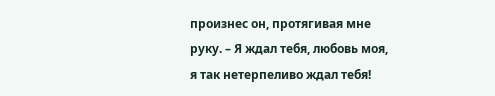произнес он, протягивая мне руку. – Я ждал тебя, любовь моя, я так нетерпеливо ждал тебя!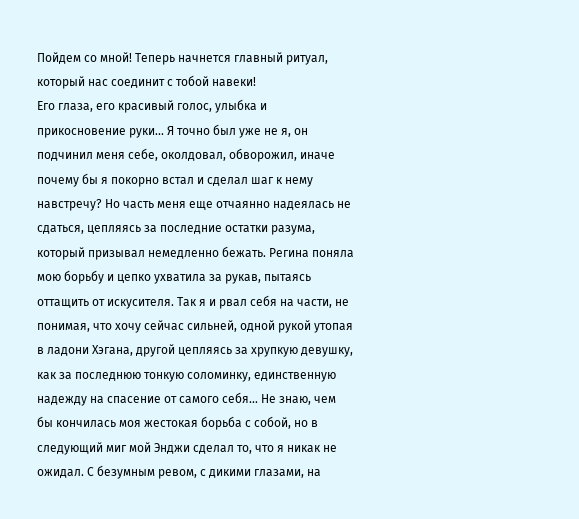Пойдем со мной! Теперь начнется главный ритуал, который нас соединит с тобой навеки!
Его глаза, его красивый голос, улыбка и прикосновение руки... Я точно был уже не я, он подчинил меня себе, околдовал, обворожил, иначе почему бы я покорно встал и сделал шаг к нему навстречу? Но часть меня еще отчаянно надеялась не сдаться, цепляясь за последние остатки разума, который призывал немедленно бежать. Регина поняла мою борьбу и цепко ухватила за рукав, пытаясь оттащить от искусителя. Так я и рвал себя на части, не понимая, что хочу сейчас сильней, одной рукой утопая в ладони Хэгана, другой цепляясь за хрупкую девушку, как за последнюю тонкую соломинку, единственную надежду на спасение от самого себя... Не знаю, чем бы кончилась моя жестокая борьба с собой, но в следующий миг мой Энджи сделал то, что я никак не ожидал. С безумным ревом, с дикими глазами, на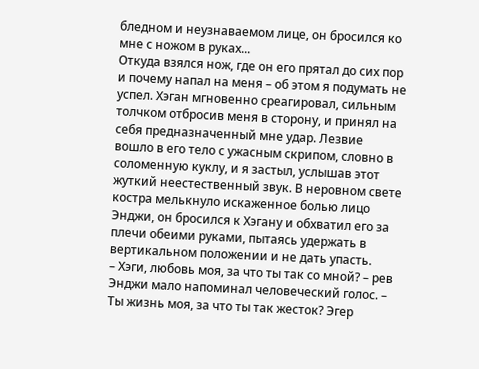бледном и неузнаваемом лице, он бросился ко мне с ножом в руках...
Откуда взялся нож, где он его прятал до сих пор и почему напал на меня – об этом я подумать не успел. Хэган мгновенно среагировал, сильным толчком отбросив меня в сторону, и принял на себя предназначенный мне удар. Лезвие вошло в его тело с ужасным скрипом, словно в соломенную куклу, и я застыл, услышав этот жуткий неестественный звук. В неровном свете костра мелькнуло искаженное болью лицо Энджи, он бросился к Хэгану и обхватил его за плечи обеими руками, пытаясь удержать в вертикальном положении и не дать упасть.
– Хэги, любовь моя, за что ты так со мной? – рев Энджи мало напоминал человеческий голос. – Ты жизнь моя, за что ты так жесток? Эгер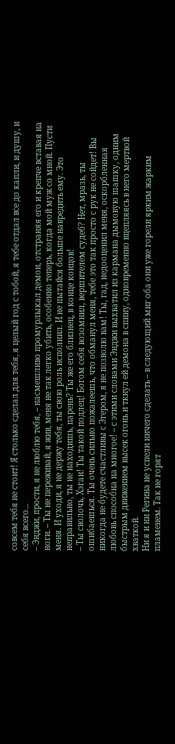совсем тебя не стоит! Я столько сделал для тебя, я целый год с тобой, я тебе отдал все до капли, и душу, и себя всего...
– Энджи, прости, я не люблю тебя, – насмешливо промурлыкал демон, отстраняя его и крепче вставая на ноги. – Ты не переживай, я жив, меня не так легко убить, особенно теперь, когда мой муж со мной. Пусти меня. И уходи, я не держу тебя, ты свою роль исполнил. И не пытайся больше навредить ему. Это неправильно, ты не находишь, парень? Ты же его близнец, в конце концов!
– Ты сволочь, Хэган! Ты такой подлец! Богом себя возомнил, вершителем судеб? Нет, мразь, ты ошибаешься. Ты очень сильно пожалеешь, что обманул меня, тебе это так просто с рук не сойдет! Вы никогда не будете счастливы с Эгером, я не позволю вам! Ты, гад, недооценил меня, оскорбленная любовь способна на многое! – с этими словами Энджи выхватил из кармана дымовую шашку, одним быстрым движением высек огонь и ткнул ей демона в спину, одновременно вцепляясь в него мертвой хваткой.
Ни я и ни Регина не успели ничего сделать – в следующий миг оба они уже горели ярким жарким пламенем. Так не горят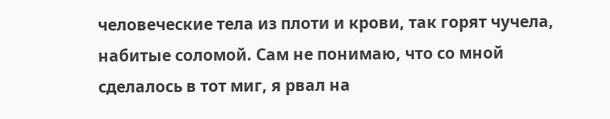человеческие тела из плоти и крови, так горят чучела, набитые соломой. Сам не понимаю, что со мной сделалось в тот миг, я рвал на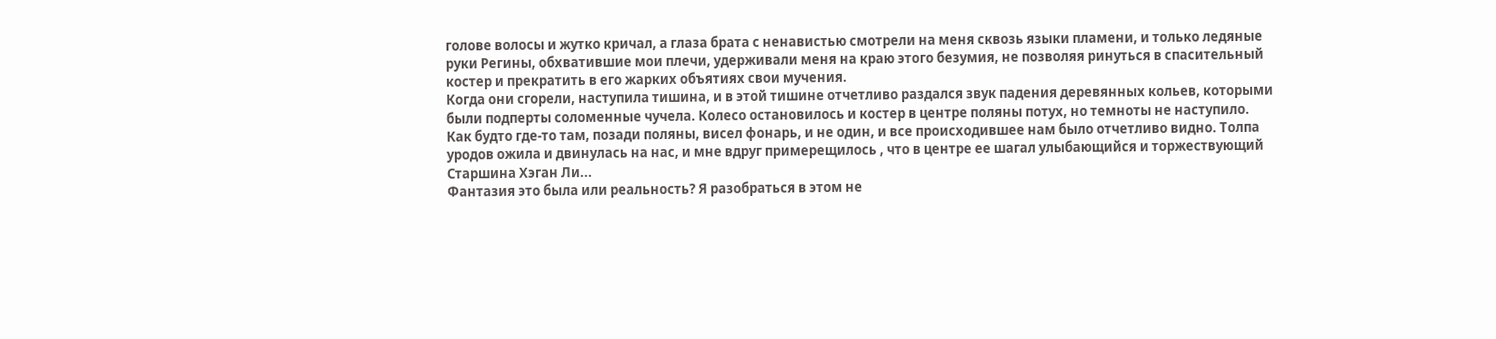голове волосы и жутко кричал, а глаза брата с ненавистью смотрели на меня сквозь языки пламени, и только ледяные руки Регины, обхватившие мои плечи, удерживали меня на краю этого безумия, не позволяя ринуться в спасительный костер и прекратить в его жарких объятиях свои мучения.
Когда они сгорели, наступила тишина, и в этой тишине отчетливо раздался звук падения деревянных кольев, которыми были подперты соломенные чучела. Колесо остановилось и костер в центре поляны потух, но темноты не наступило. Как будто где-то там, позади поляны, висел фонарь, и не один, и все происходившее нам было отчетливо видно. Толпа уродов ожила и двинулась на нас, и мне вдруг примерещилось , что в центре ее шагал улыбающийся и торжествующий Старшина Хэган Ли...
Фантазия это была или реальность? Я разобраться в этом не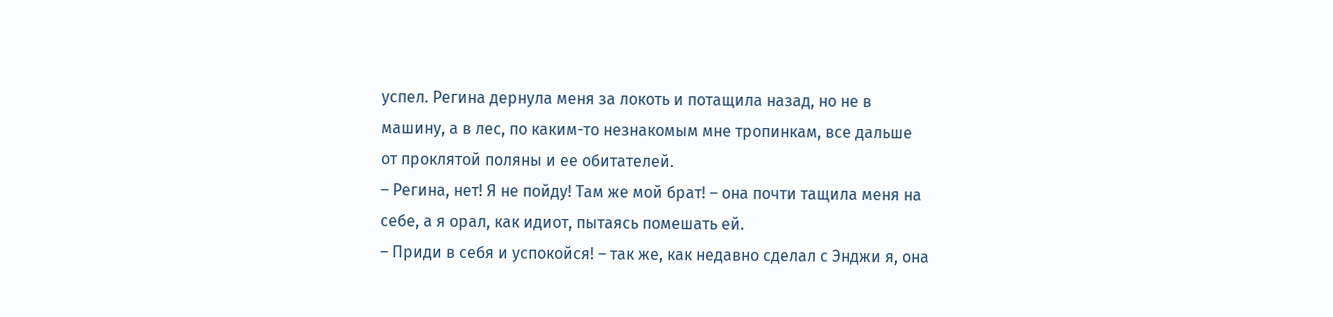успел. Регина дернула меня за локоть и потащила назад, но не в машину, а в лес, по каким-то незнакомым мне тропинкам, все дальше от проклятой поляны и ее обитателей.
– Регина, нет! Я не пойду! Там же мой брат! – она почти тащила меня на себе, а я орал, как идиот, пытаясь помешать ей.
– Приди в себя и успокойся! – так же, как недавно сделал с Энджи я, она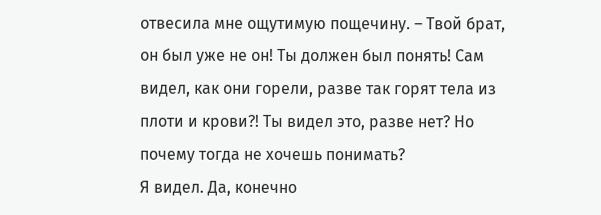отвесила мне ощутимую пощечину. – Твой брат, он был уже не он! Ты должен был понять! Сам видел, как они горели, разве так горят тела из плоти и крови?! Ты видел это, разве нет? Но почему тогда не хочешь понимать?
Я видел. Да, конечно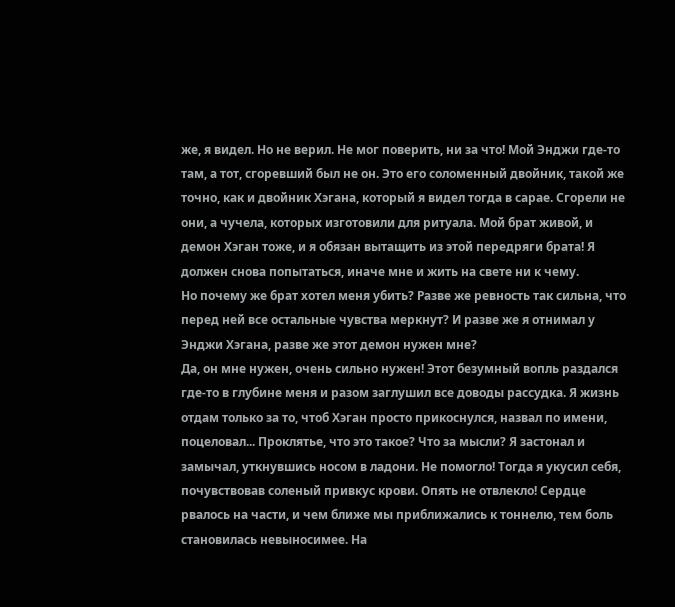же, я видел. Но не верил. Не мог поверить, ни за что! Мой Энджи где-то там, а тот, сгоревший был не он. Это его соломенный двойник, такой же точно, как и двойник Хэгана, который я видел тогда в сарае. Сгорели не они, а чучела, которых изготовили для ритуала. Мой брат живой, и демон Хэган тоже, и я обязан вытащить из этой передряги брата! Я должен снова попытаться, иначе мне и жить на свете ни к чему.
Но почему же брат хотел меня убить? Разве же ревность так сильна, что перед ней все остальные чувства меркнут? И разве же я отнимал у Энджи Хэгана, разве же этот демон нужен мне?
Да, он мне нужен, очень сильно нужен! Этот безумный вопль раздался где-то в глубине меня и разом заглушил все доводы рассудка. Я жизнь отдам только за то, чтоб Хэган просто прикоснулся, назвал по имени, поцеловал... Проклятье, что это такое? Что за мысли? Я застонал и замычал, уткнувшись носом в ладони. Не помогло! Тогда я укусил себя, почувствовав соленый привкус крови. Опять не отвлекло! Сердце рвалось на части, и чем ближе мы приближались к тоннелю, тем боль становилась невыносимее. На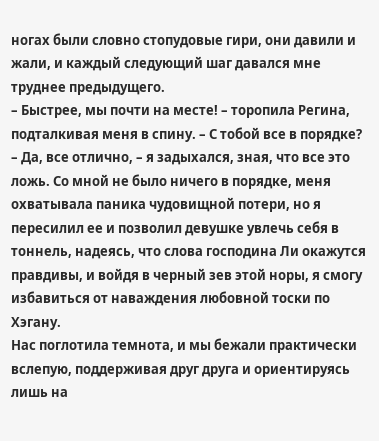ногах были словно стопудовые гири, они давили и жали, и каждый следующий шаг давался мне труднее предыдущего.
– Быстрее, мы почти на месте! – торопила Регина, подталкивая меня в спину. – С тобой все в порядке?
– Да, все отлично, – я задыхался, зная, что все это ложь. Со мной не было ничего в порядке, меня охватывала паника чудовищной потери, но я пересилил ее и позволил девушке увлечь себя в тоннель, надеясь, что слова господина Ли окажутся правдивы, и войдя в черный зев этой норы, я смогу избавиться от наваждения любовной тоски по Хэгану.
Нас поглотила темнота, и мы бежали практически вслепую, поддерживая друг друга и ориентируясь лишь на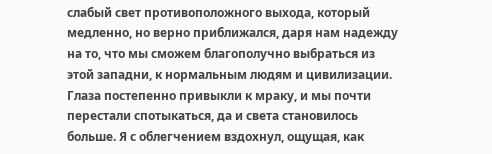слабый свет противоположного выхода, который медленно, но верно приближался, даря нам надежду на то, что мы сможем благополучно выбраться из этой западни, к нормальным людям и цивилизации. Глаза постепенно привыкли к мраку, и мы почти перестали спотыкаться, да и света становилось больше. Я с облегчением вздохнул, ощущая, как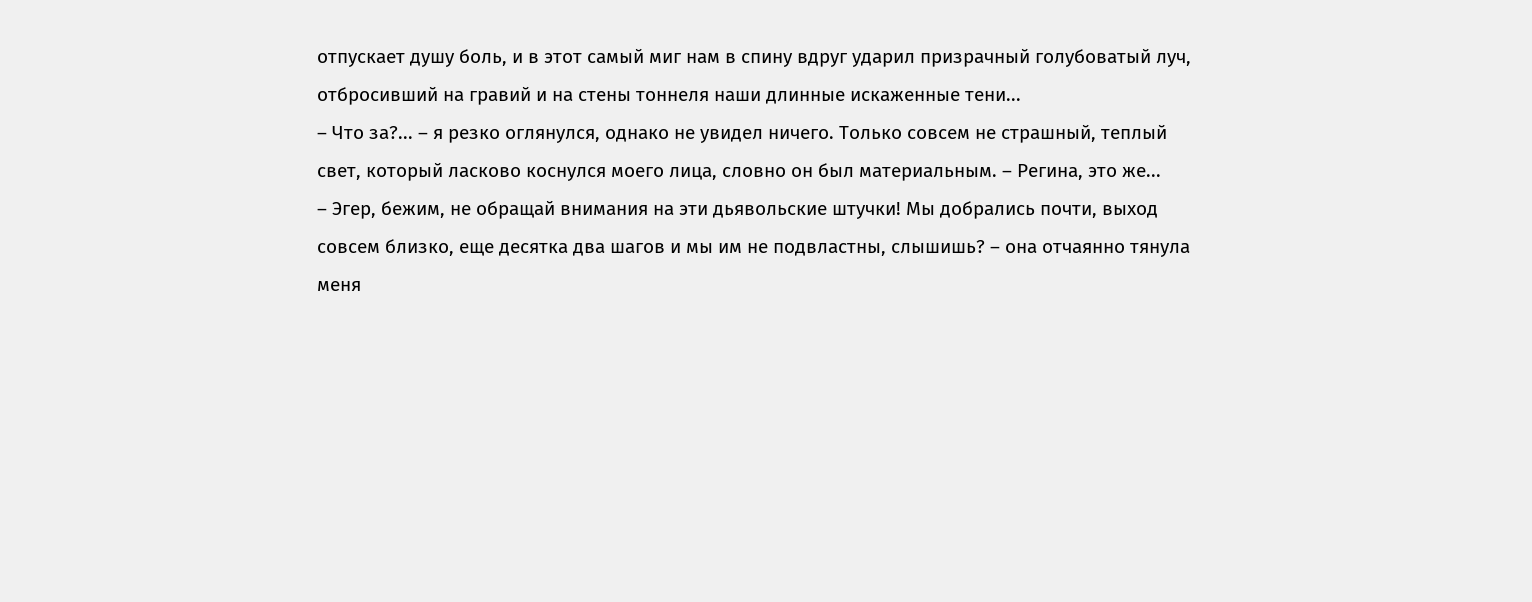отпускает душу боль, и в этот самый миг нам в спину вдруг ударил призрачный голубоватый луч, отбросивший на гравий и на стены тоннеля наши длинные искаженные тени...
– Что за?... – я резко оглянулся, однако не увидел ничего. Только совсем не страшный, теплый свет, который ласково коснулся моего лица, словно он был материальным. – Регина, это же...
– Эгер, бежим, не обращай внимания на эти дьявольские штучки! Мы добрались почти, выход совсем близко, еще десятка два шагов и мы им не подвластны, слышишь? – она отчаянно тянула меня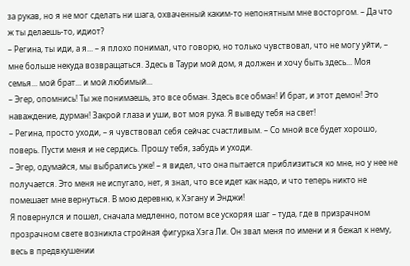за рукав, но я не мог сделать ни шага, охваченный каким-то непонятным мне восторгом. – Да что ж ты делаешь-то, идиот?
– Регина, ты иди, а я... – я плохо понимал, что говорю, но только чувствовал, что не могу уйти, – мне больше некуда возвращаться. Здесь в Таури мой дом, я должен и хочу быть здесь... Моя семья... мой брат... и мой любимый...
– Эгер, опомнись! Ты же понимаешь, это все обман. Здесь все обман! И брат, и этот демон! Это наваждение, дурман! Закрой глаза и уши, вот моя рука. Я выведу тебя на свет!
– Регина, просто уходи, – я чувствовал себя сейчас счастливым. – Со мной все будет хорошо, поверь. Пусти меня и не сердись. Прошу тебя, забудь и уходи.
– Эгер, одумайся, мы выбрались уже! – я видел, что она пытается приблизиться ко мне, но у нее не получается. Это меня не испугало, нет, я знал, что все идет как надо, и что теперь никто не помешает мне вернуться. В мою деревню, к Хэгану и Энджи!
Я повернулся и пошел, сначала медленно, потом все ускоряя шаг – туда, где в призрачном прозрачном свете возникла стройная фигурка Хэга Ли. Он звал меня по имени и я бежал к нему, весь в предвкушении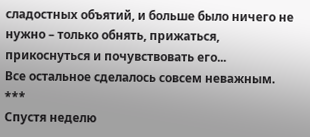сладостных объятий, и больше было ничего не нужно – только обнять, прижаться, прикоснуться и почувствовать его...
Все остальное сделалось совсем неважным.
***
Спустя неделю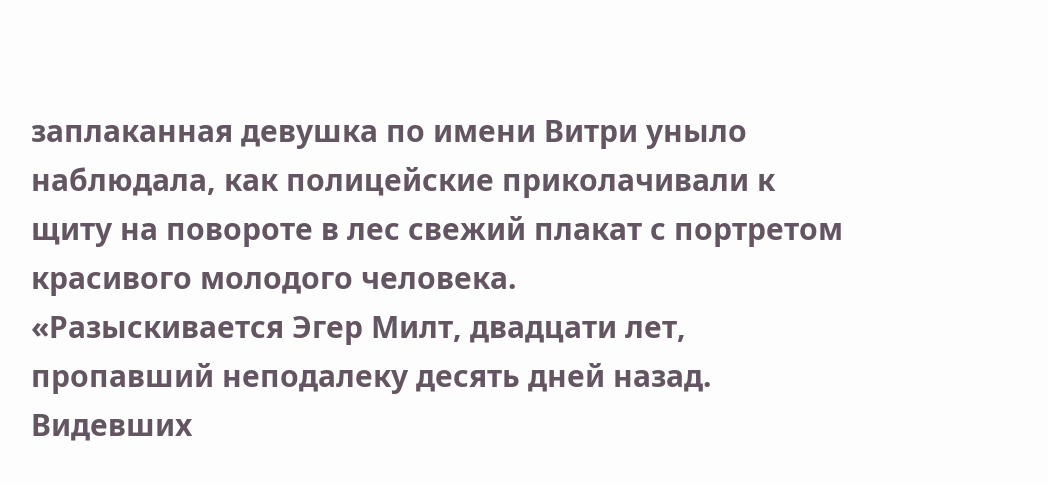заплаканная девушка по имени Витри уныло наблюдала, как полицейские приколачивали к щиту на повороте в лес свежий плакат с портретом красивого молодого человека.
«Разыскивается Эгер Милт, двадцати лет, пропавший неподалеку десять дней назад. Видевших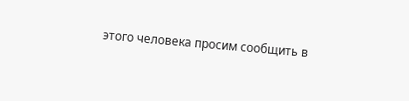этого человека просим сообщить в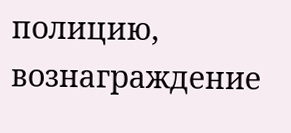полицию, вознаграждение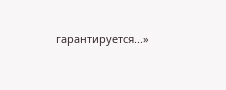гарантируется...»